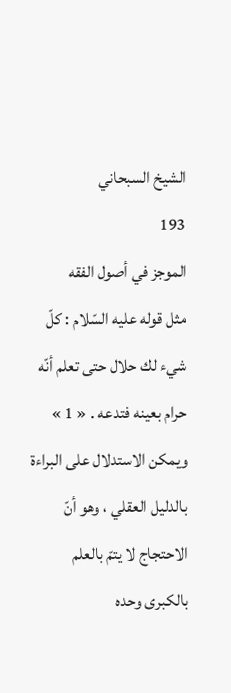الشيخ السبحاني
193
الموجز في أصول الفقه
مثل قوله عليه السّلام : كلّ شيء لك حلال حتى تعلم أنّه حرام بعينه فتدعه . « 1 » ويمكن الاستدلال على البراءة بالدليل العقلي ، وهو أنّ الاحتجاج لا يتمّ بالعلم بالكبرى وحده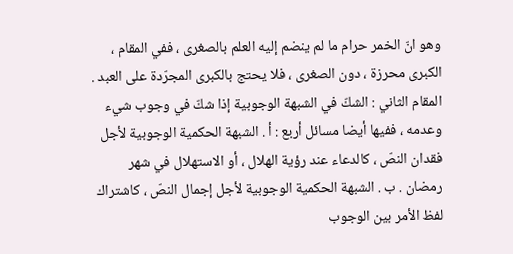وهو انّ الخمر حرام ما لم ينضم إليه العلم بالصغرى ، ففي المقام ، الكبرى محرزة ، دون الصغرى ، فلا يحتج بالكبرى المجرّدة على العبد . المقام الثاني : الشكّ في الشبهة الوجوبية إذا شكّ في وجوب شيء وعدمه ، ففيها أيضا مسائل أربع : أ . الشبهة الحكمية الوجوبية لأجل فقدان النصّ ، كالدعاء عند رؤية الهلال ، أو الاستهلال في شهر رمضان . ب . الشبهة الحكمية الوجوبية لأجل إجمال النصّ ، كاشتراك لفظ الأمر بين الوجوب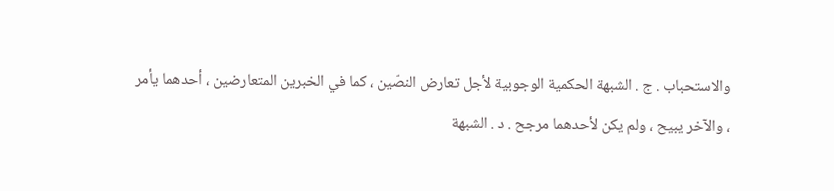والاستحباب . ج . الشبهة الحكمية الوجوبية لأجل تعارض النصّين ، كما في الخبرين المتعارضين ، أحدهما يأمر ، والآخر يبيح ، ولم يكن لأحدهما مرجح . د . الشبهة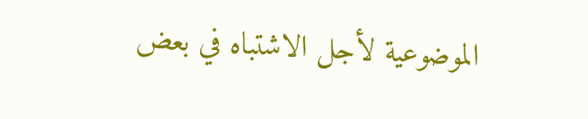الموضوعية لأجل الاشتباه في بعض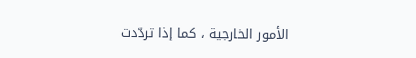الأمور الخارجية ، كما إذا تردّدت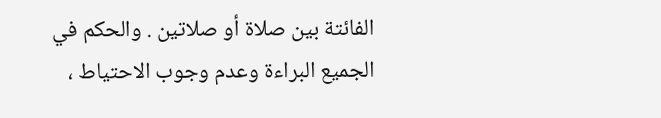الفائتة بين صلاة أو صلاتين . والحكم في الجميع البراءة وعدم وجوب الاحتياط ،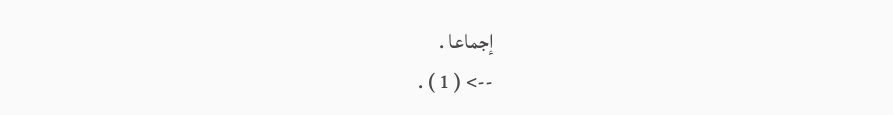إجماعا .
--> ( 1 ) .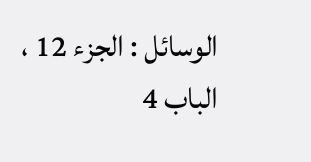الوسائل : الجزء 12 ، الباب 4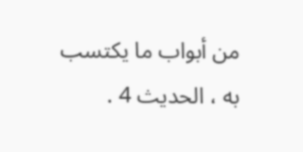من أبواب ما يكتسب به ، الحديث 4 .